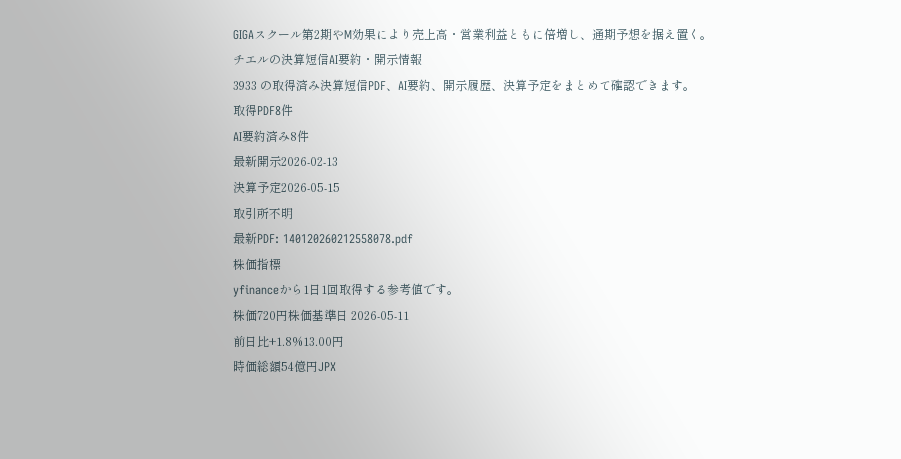GIGAスクール第2期やM効果により売上高・営業利益ともに倍増し、通期予想を据え置く。
チエルの決算短信AI要約・開示情報
3933 の取得済み決算短信PDF、AI要約、開示履歴、決算予定をまとめて確認できます。
取得PDF8件
AI要約済み8件
最新開示2026-02-13
決算予定2026-05-15
取引所不明
最新PDF: 140120260212558078.pdf
株価指標
yfinanceから1日1回取得する参考値です。
株価720円株価基準日 2026-05-11
前日比+1.8%13.00円
時価総額54億円JPX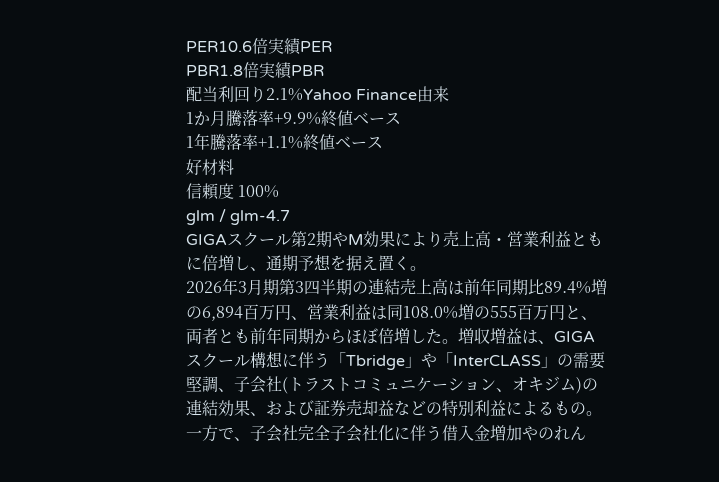PER10.6倍実績PER
PBR1.8倍実績PBR
配当利回り2.1%Yahoo Finance由来
1か月騰落率+9.9%終値ベース
1年騰落率+1.1%終値ベース
好材料
信頼度 100%
glm / glm-4.7
GIGAスクール第2期やM効果により売上高・営業利益ともに倍増し、通期予想を据え置く。
2026年3月期第3四半期の連結売上高は前年同期比89.4%増の6,894百万円、営業利益は同108.0%増の555百万円と、両者とも前年同期からほぼ倍増した。増収増益は、GIGAスクール構想に伴う「Tbridge」や「InterCLASS」の需要堅調、子会社(トラストコミュニケーション、オキジム)の連結効果、および証券売却益などの特別利益によるもの。一方で、子会社完全子会社化に伴う借入金増加やのれん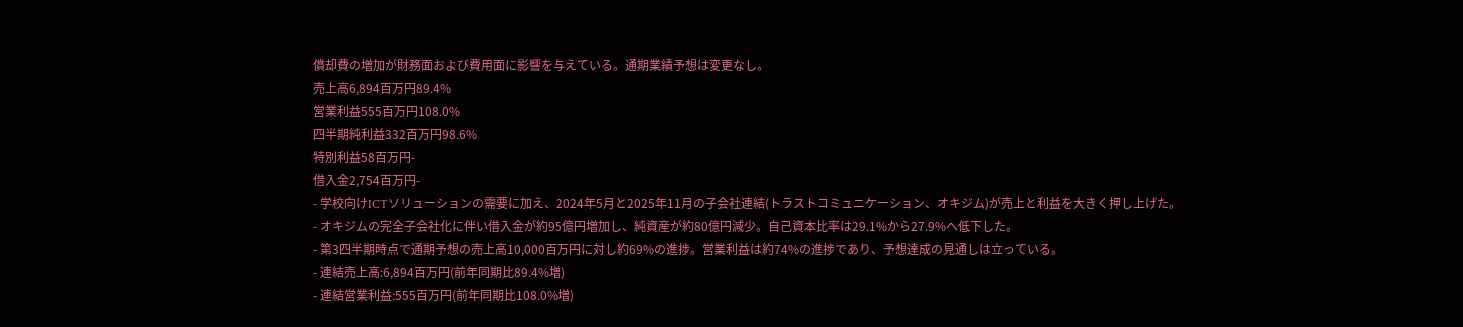償却費の増加が財務面および費用面に影響を与えている。通期業績予想は変更なし。
売上高6,894百万円89.4%
営業利益555百万円108.0%
四半期純利益332百万円98.6%
特別利益58百万円-
借入金2,754百万円-
- 学校向けICTソリューションの需要に加え、2024年5月と2025年11月の子会社連結(トラストコミュニケーション、オキジム)が売上と利益を大きく押し上げた。
- オキジムの完全子会社化に伴い借入金が約95億円増加し、純資産が約80億円減少。自己資本比率は29.1%から27.9%へ低下した。
- 第3四半期時点で通期予想の売上高10,000百万円に対し約69%の進捗。営業利益は約74%の進捗であり、予想達成の見通しは立っている。
- 連結売上高:6,894百万円(前年同期比89.4%増)
- 連結営業利益:555百万円(前年同期比108.0%増)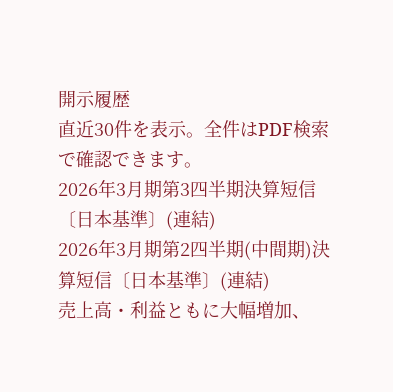開示履歴
直近30件を表示。全件はPDF検索で確認できます。
2026年3月期第3四半期決算短信〔日本基準〕(連結)
2026年3月期第2四半期(中間期)決算短信〔日本基準〕(連結)
売上高・利益ともに大幅増加、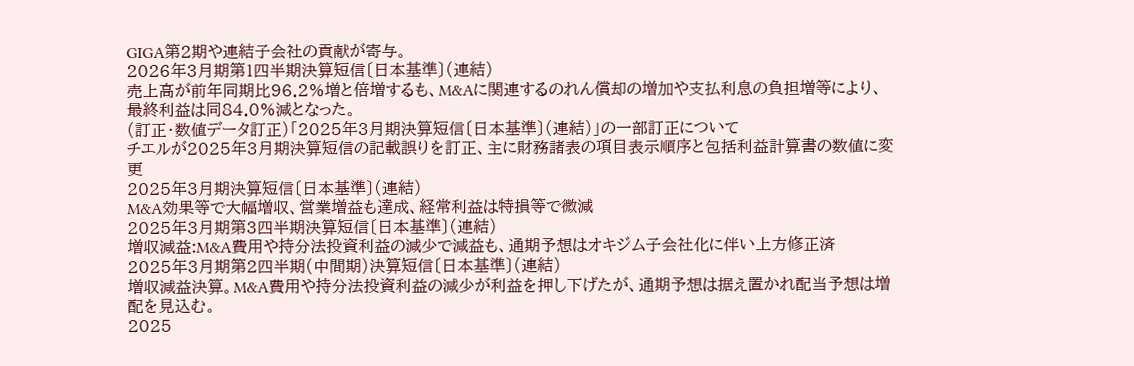GIGA第2期や連結子会社の貢献が寄与。
2026年3月期第1四半期決算短信〔日本基準〕(連結)
売上高が前年同期比96.2%増と倍増するも、M&Aに関連するのれん償却の増加や支払利息の負担増等により、最終利益は同84.0%減となった。
(訂正・数値データ訂正)「2025年3月期決算短信〔日本基準〕(連結)」の一部訂正について
チエルが2025年3月期決算短信の記載誤りを訂正、主に財務諸表の項目表示順序と包括利益計算書の数値に変更
2025年3月期決算短信〔日本基準〕(連結)
M&A効果等で大幅増収、営業増益も達成、経常利益は特損等で微減
2025年3月期第3四半期決算短信〔日本基準〕(連結)
増収減益:M&A費用や持分法投資利益の減少で減益も、通期予想はオキジム子会社化に伴い上方修正済
2025年3月期第2四半期(中間期)決算短信〔日本基準〕(連結)
増収減益決算。M&A費用や持分法投資利益の減少が利益を押し下げたが、通期予想は据え置かれ配当予想は増配を見込む。
2025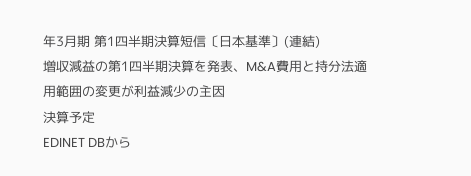年3月期 第1四半期決算短信〔日本基準〕(連結)
増収減益の第1四半期決算を発表、M&A費用と持分法適用範囲の変更が利益減少の主因
決算予定
EDINET DBから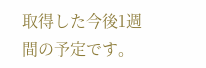取得した今後1週間の予定です。